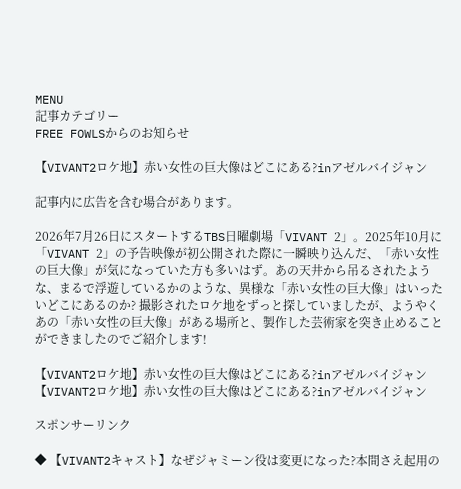MENU
記事カテゴリー
FREE FOWLSからのお知らせ

【VIVANT2ロケ地】赤い女性の巨大像はどこにある?inアゼルバイジャン

記事内に広告を含む場合があります。

2026年7月26日にスタートするTBS日曜劇場「VIVANT 2」。2025年10月に「VIVANT 2」の予告映像が初公開された際に一瞬映り込んだ、「赤い女性の巨大像」が気になっていた方も多いはず。あの天井から吊るされたような、まるで浮遊しているかのような、異様な「赤い女性の巨大像」はいったいどこにあるのか? 撮影されたロケ地をずっと探していましたが、ようやくあの「赤い女性の巨大像」がある場所と、製作した芸術家を突き止めることができましたのでご紹介します!

【VIVANT2ロケ地】赤い女性の巨大像はどこにある?inアゼルバイジャン
【VIVANT2ロケ地】赤い女性の巨大像はどこにある?inアゼルバイジャン

スポンサーリンク

◆ 【VIVANT2キャスト】なぜジャミーン役は変更になった?本間さえ起用の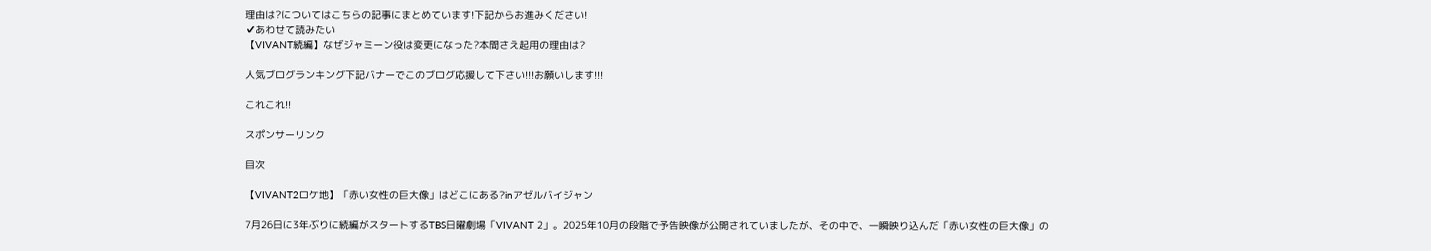理由は?についてはこちらの記事にまとめています!下記からお進みください!
✔あわせて読みたい
【VIVANT続編】なぜジャミーン役は変更になった?本間さえ起用の理由は?

人気ブログランキング下記バナーでこのブログ応援して下さい!!!お願いします!!!

これこれ!!

スポンサーリンク

目次

【VIVANT2ロケ地】「赤い女性の巨大像」はどこにある?inアゼルバイジャン

7月26日に3年ぶりに続編がスタートするTBS日曜劇場「VIVANT 2」。2025年10月の段階で予告映像が公開されていましたが、その中で、一瞬映り込んだ「赤い女性の巨大像」の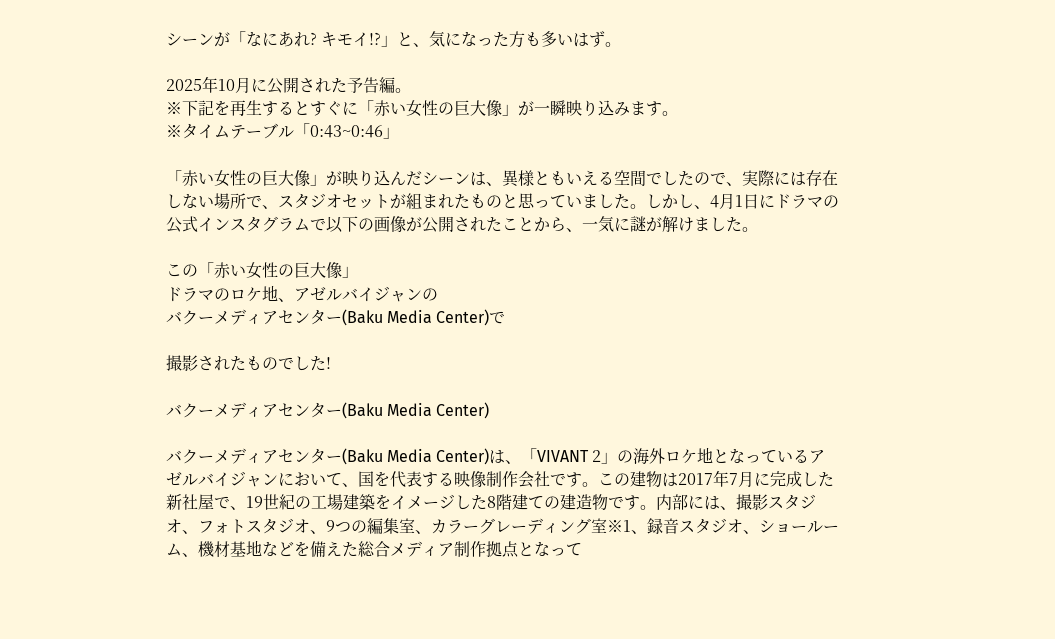シーンが「なにあれ? キモイ!?」と、気になった方も多いはず。

2025年10月に公開された予告編。
※下記を再生するとすぐに「赤い女性の巨大像」が一瞬映り込みます。
※タイムテーブル「0:43~0:46」

「赤い女性の巨大像」が映り込んだシーンは、異様ともいえる空間でしたので、実際には存在しない場所で、スタジオセットが組まれたものと思っていました。しかし、4月1日にドラマの公式インスタグラムで以下の画像が公開されたことから、一気に謎が解けました。

この「赤い女性の巨大像」
ドラマのロケ地、アゼルバイジャンの
バクーメディアセンター(Baku Media Center)で

撮影されたものでした!

バクーメディアセンター(Baku Media Center)

バクーメディアセンター(Baku Media Center)は、「VIVANT 2」の海外ロケ地となっているアゼルバイジャンにおいて、国を代表する映像制作会社です。この建物は2017年7月に完成した新社屋で、19世紀の工場建築をイメージした8階建ての建造物です。内部には、撮影スタジオ、フォトスタジオ、9つの編集室、カラーグレーディング室※1、録音スタジオ、ショールーム、機材基地などを備えた総合メディア制作拠点となって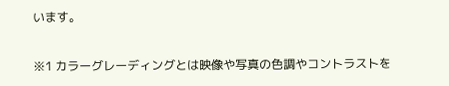います。

※1 カラーグレーディングとは映像や写真の色調やコントラストを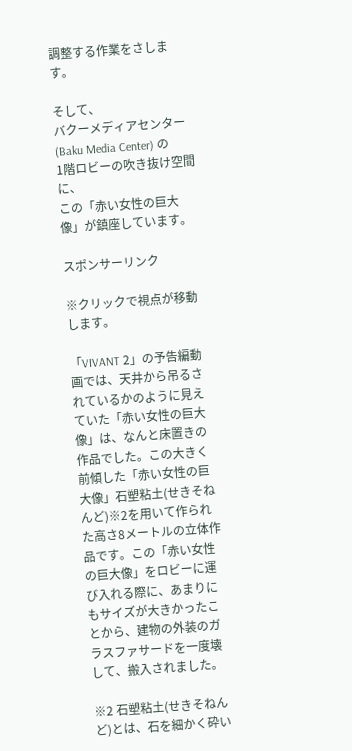調整する作業をさします。

そして、
バクーメディアセンター(Baku Media Center) の
1階ロビーの吹き抜け空間に、
この「赤い女性の巨大像」が鎮座しています。

スポンサーリンク

※クリックで視点が移動します。

「VIVANT 2」の予告編動画では、天井から吊るされているかのように見えていた「赤い女性の巨大像」は、なんと床置きの作品でした。この大きく前傾した「赤い女性の巨大像」石塑粘土(せきそねんど)※2を用いて作られた高さ8メートルの立体作品です。この「赤い女性の巨大像」をロビーに運び入れる際に、あまりにもサイズが大きかったことから、建物の外装のガラスファサードを一度壊して、搬入されました。

※2 石塑粘土(せきそねんど)とは、石を細かく砕い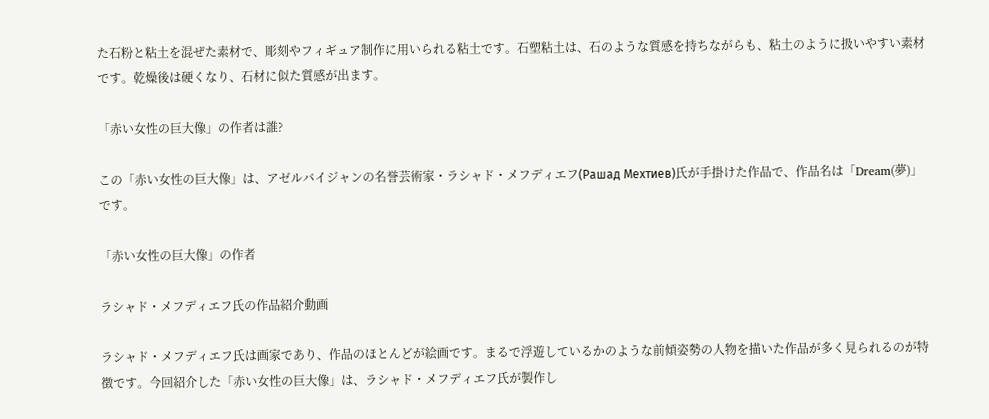た石粉と粘土を混ぜた素材で、彫刻やフィギュア制作に用いられる粘土です。石塑粘土は、石のような質感を持ちながらも、粘土のように扱いやすい素材です。乾燥後は硬くなり、石材に似た質感が出ます。

「赤い女性の巨大像」の作者は誰?

この「赤い女性の巨大像」は、アゼルバイジャンの名誉芸術家・ラシャド・メフディエフ(Рашад Мехтиев)氏が手掛けた作品で、作品名は「Dream(夢)」です。

「赤い女性の巨大像」の作者

ラシャド・メフディエフ氏の作品紹介動画

ラシャド・メフディエフ氏は画家であり、作品のほとんどが絵画です。まるで浮遊しているかのような前傾姿勢の人物を描いた作品が多く見られるのが特徴です。今回紹介した「赤い女性の巨大像」は、ラシャド・メフディエフ氏が製作し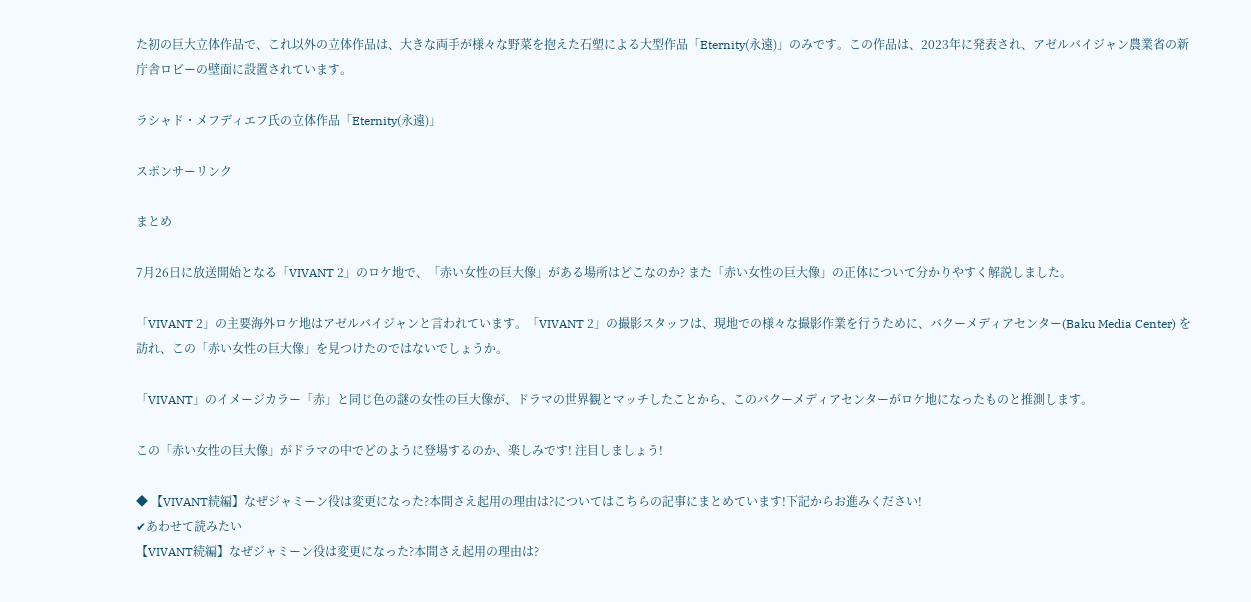た初の巨大立体作品で、これ以外の立体作品は、大きな両手が様々な野菜を抱えた石塑による大型作品「Eternity(永遠)」のみです。この作品は、2023年に発表され、アゼルバイジャン農業省の新庁舎ロビーの壁面に設置されています。

ラシャド・メフディエフ氏の立体作品「Eternity(永遠)」

スポンサーリンク

まとめ

7月26日に放送開始となる「VIVANT 2」のロケ地で、「赤い女性の巨大像」がある場所はどこなのか? また「赤い女性の巨大像」の正体について分かりやすく解説しました。

「VIVANT 2」の主要海外ロケ地はアゼルバイジャンと言われています。「VIVANT 2」の撮影スタッフは、現地での様々な撮影作業を行うために、バクーメディアセンター(Baku Media Center) を訪れ、この「赤い女性の巨大像」を見つけたのではないでしょうか。

「VIVANT」のイメージカラー「赤」と同じ色の謎の女性の巨大像が、ドラマの世界観とマッチしたことから、このバクーメディアセンターがロケ地になったものと推測します。

この「赤い女性の巨大像」がドラマの中でどのように登場するのか、楽しみです! 注目しましょう!

◆ 【VIVANT続編】なぜジャミーン役は変更になった?本間さえ起用の理由は?についてはこちらの記事にまとめています!下記からお進みください!
✔あわせて読みたい
【VIVANT続編】なぜジャミーン役は変更になった?本間さえ起用の理由は?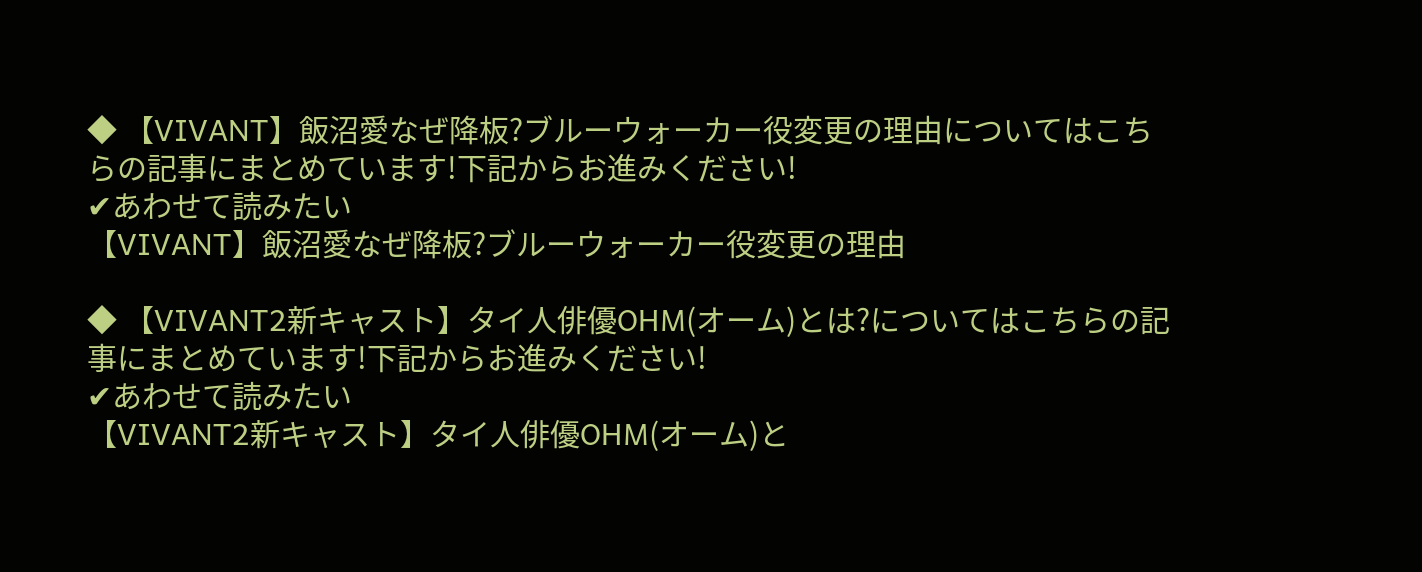◆ 【VIVANT】飯沼愛なぜ降板?ブルーウォーカー役変更の理由についてはこちらの記事にまとめています!下記からお進みください!
✔あわせて読みたい
【VIVANT】飯沼愛なぜ降板?ブルーウォーカー役変更の理由

◆ 【VIVANT2新キャスト】タイ人俳優OHM(オーム)とは?についてはこちらの記事にまとめています!下記からお進みください!
✔あわせて読みたい
【VIVANT2新キャスト】タイ人俳優OHM(オーム)と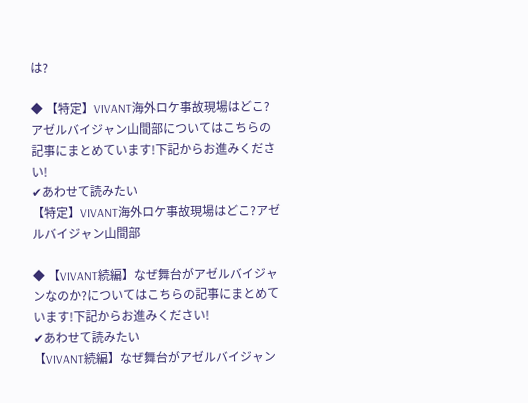は?

◆ 【特定】VIVANT海外ロケ事故現場はどこ?アゼルバイジャン山間部についてはこちらの記事にまとめています!下記からお進みください!
✔あわせて読みたい
【特定】VIVANT海外ロケ事故現場はどこ?アゼルバイジャン山間部

◆ 【VIVANT続編】なぜ舞台がアゼルバイジャンなのか?についてはこちらの記事にまとめています!下記からお進みください!
✔あわせて読みたい
【VIVANT続編】なぜ舞台がアゼルバイジャン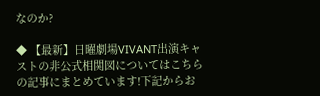なのか?

◆ 【最新】日曜劇場VIVANT出演キャストの非公式相関図についてはこちらの記事にまとめています!下記からお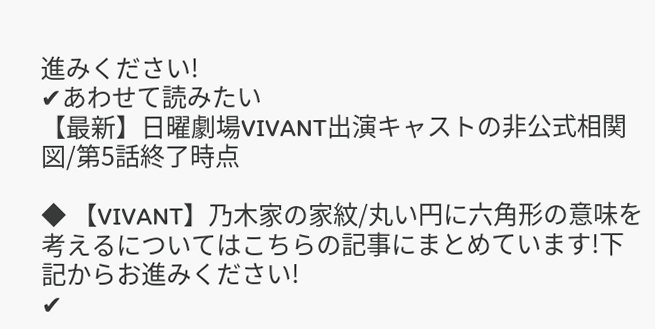進みください!
✔あわせて読みたい
【最新】日曜劇場VIVANT出演キャストの非公式相関図/第5話終了時点

◆ 【VIVANT】乃木家の家紋/丸い円に六角形の意味を考えるについてはこちらの記事にまとめています!下記からお進みください!
✔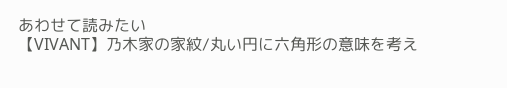あわせて読みたい
【VIVANT】乃木家の家紋/丸い円に六角形の意味を考え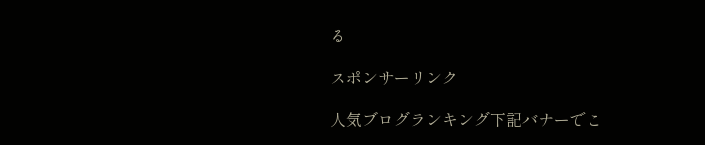る

スポンサーリンク

人気ブログランキング下記バナーでこ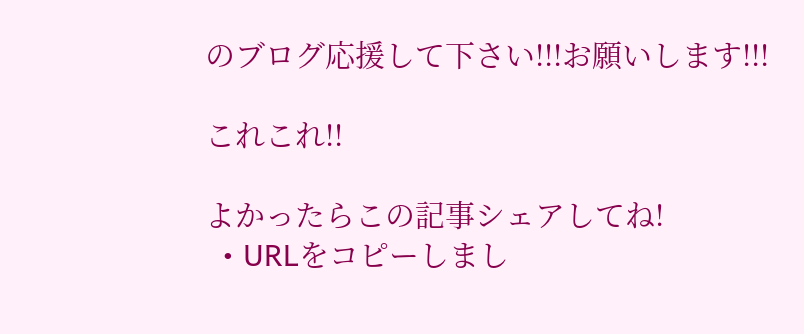のブログ応援して下さい!!!お願いします!!!

これこれ!!

よかったらこの記事シェアしてね!
  • URLをコピーしまし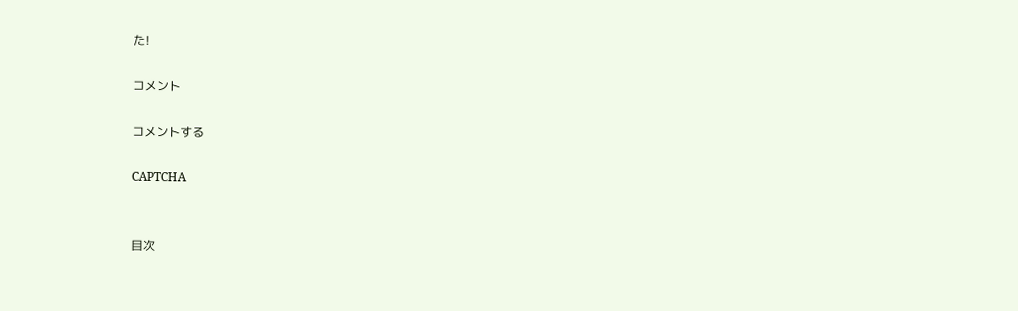た!

コメント

コメントする

CAPTCHA


目次